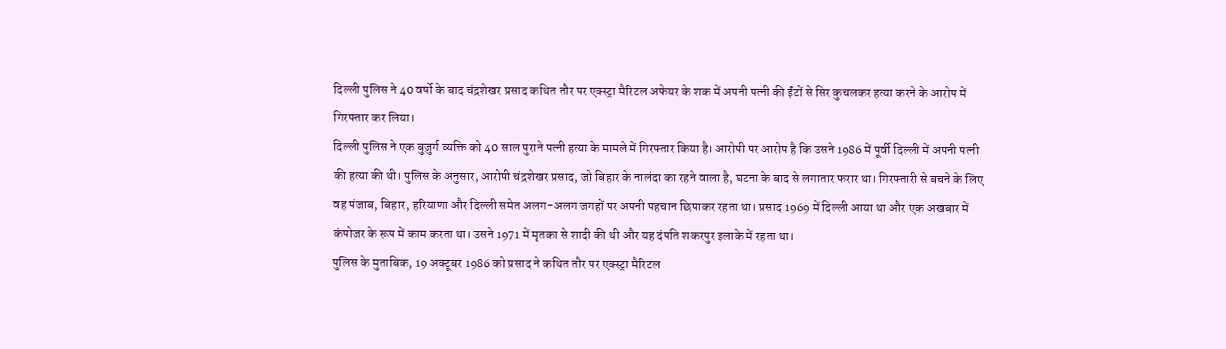दिल्ली पुलिस ने 40 वर्षो के बाद चंद्रशेखर प्रसाद कथित तौर पर एक्स्ट्रा मैरिटल अफेयर के शक में अपनी पत्नी की ईंटों से सिर कुचलकर हत्या करने के आरोप में गिरफ्तार कर लिया।
दिल्ली पुलिस ने एक बुज़ुर्ग व्यक्ति को 40 साल पुराने पत्नी हत्या के मामले में गिरफ्तार किया है। आरोपी पर आरोप है कि उसने 1986 में पूर्वी दिल्ली में अपनी पत्नी की हत्या की थी। पुलिस के अनुसार, आरोपी चंद्रशेखर प्रसाद, जो बिहार के नालंदा का रहने वाला है, घटना के बाद से लगातार फरार था। गिरफ्तारी से बचने के लिए वह पंजाब, बिहार, हरियाणा और दिल्ली समेत अलग-अलग जगहों पर अपनी पहचान छिपाकर रहता था। प्रसाद 1969 में दिल्ली आया था और एक अखबार में कंपोजर के रूप में काम करता था। उसने 1971 में मृतका से शादी की थी और यह दंपति शकरपुर इलाके में रहता था।
पुलिस के मुताबिक, 19 अक्टूबर 1986 को प्रसाद ने कथित तौर पर एक्स्ट्रा मैरिटल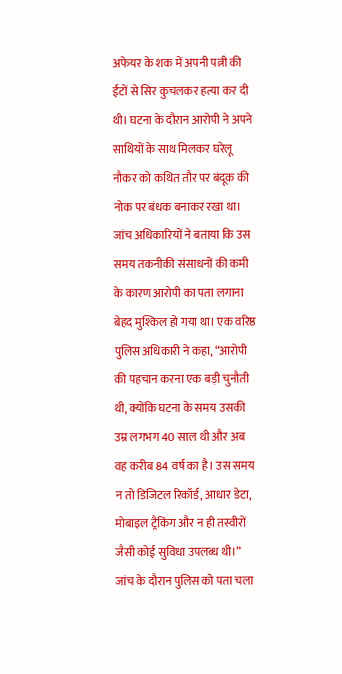अफेयर के शक में अपनी पत्नी की ईंटों से सिर कुचलकर हत्या कर दी थी। घटना के दौरान आरोपी ने अपने साथियों के साथ मिलकर घरेलू नौकर को कथित तौर पर बंदूक की नोक पर बंधक बनाकर रखा था।
जांच अधिकारियों ने बताया कि उस समय तकनीकी संसाधनों की कमी के कारण आरोपी का पता लगाना बेहद मुश्किल हो गया था। एक वरिष्ठ पुलिस अधिकारी ने कहा, “आरोपी की पहचान करना एक बड़ी चुनौती थी, क्योंकि घटना के समय उसकी उम्र लगभग 40 साल थी और अब वह करीब 84 वर्ष का है। उस समय न तो डिजिटल रिकॉर्ड, आधार डेटा, मोबाइल ट्रैकिंग और न ही तस्वीरों जैसी कोई सुविधा उपलब्ध थी।”
जांच के दौरान पुलिस को पता चला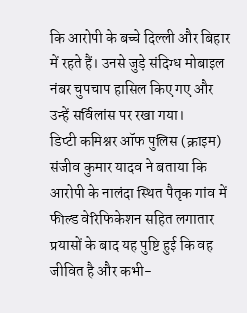कि आरोपी के बच्चे दिल्ली और बिहार में रहते हैं। उनसे जुड़े संदिग्ध मोबाइल नंबर चुपचाप हासिल किए गए और उन्हें सर्विलांस पर रखा गया।
डिप्टी कमिश्नर ऑफ पुलिस (क्राइम) संजीव कुमार यादव ने बताया कि आरोपी के नालंदा स्थित पैतृक गांव में फील्ड वेरिफिकेशन सहित लगातार प्रयासों के बाद यह पुष्टि हुई कि वह जीवित है और कभी-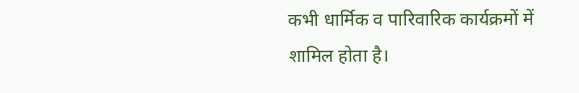कभी धार्मिक व पारिवारिक कार्यक्रमों में शामिल होता है।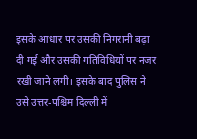इसके आधार पर उसकी निगरानी बढ़ा दी गई और उसकी गतिविधियों पर नजर रखी जाने लगी। इसके बाद पुलिस ने उसे उत्तर-पश्चिम दिल्ली में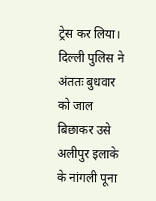ट्रेस कर लिया।
दिल्ली पुलिस ने अंततः बुधवार को जाल बिछाकर उसे अलीपुर इलाके के नांगली पूना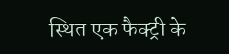स्थित एक फैक्ट्री के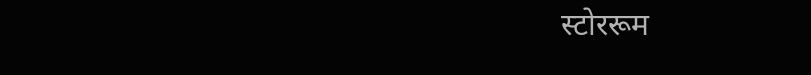स्टोररूम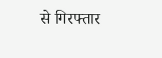से गिरफ्तार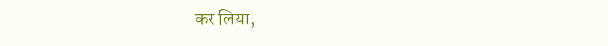कर लिया,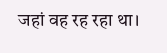जहां वह रह रहा था।